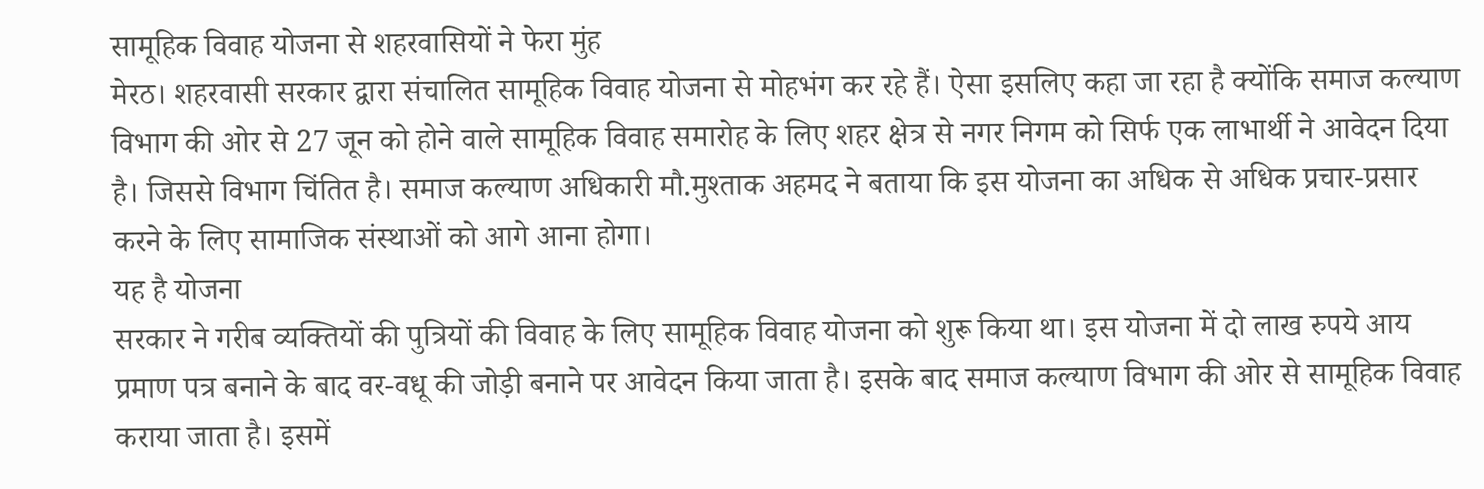सामूहिक विवाह योजना से शहरवासियों ने फेरा मुंह
मेरठ। शहरवासी सरकार द्वारा संचालित सामूहिक विवाह योजना से मोहभंग कर रहे हैं। ऐसा इसलिए कहा जा रहा है क्योंकि समाज कल्याण विभाग की ओर से 27 जून को होने वाले सामूहिक विवाह समारोह के लिए शहर क्षेत्र से नगर निगम को सिर्फ एक लाभार्थी ने आवेदन दिया है। जिससे विभाग चिंतित है। समाज कल्याण अधिकारी मौ.मुश्ताक अहमद ने बताया कि इस योजना का अधिक से अधिक प्रचार-प्रसार करने के लिए सामाजिक संस्थाओं को आगे आना होगा।
यह है योजना
सरकार ने गरीब व्यक्तियों की पुत्रियों की विवाह के लिए सामूहिक विवाह योजना को शुरू किया था। इस योजना में दो लाख रुपये आय प्रमाण पत्र बनाने के बाद वर-वधू की जोड़ी बनाने पर आवेदन किया जाता है। इसके बाद समाज कल्याण विभाग की ओर से सामूहिक विवाह कराया जाता है। इसमें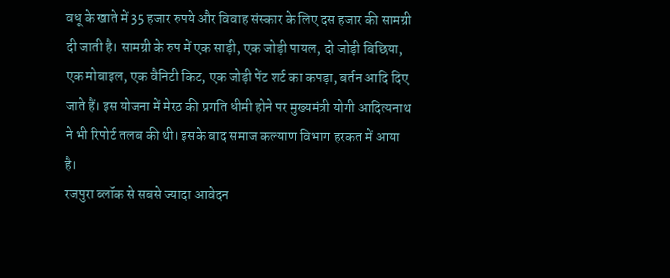वधू के खाते में 35 हजार रुपये और विवाह संस्कार के लिए दस हजार की सामग्री दी जाती है। सामग्री के रुप में एक साड़ी, एक जोड़ी पायल, दो जोड़ी बिछिया, एक मोबाइल, एक वैनिटी किट, एक जोड़ी पेंट शर्ट का कपड़ा, बर्तन आदि दिए जाते हैं। इस योजना में मेरठ की प्रगति धीमी होने पर मुख्यमंत्री योगी आदित्यनाथ ने भी रिपोर्ट तलब की थी। इसके बाद समाज कल्याण विभाग हरकत में आया है।
रजपुरा ब्लॉक से सबसे ज्यादा आवेदन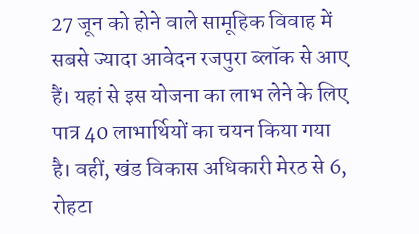27 जून को होने वाले सामूहिक विवाह में सबसे ज्यादा आवेदन रजपुरा ब्लॉक से आए हैं। यहां से इस योजना का लाभ लेने के लिए पात्र 40 लाभार्थियों का चयन किया गया है। वहीं, खंड विकास अधिकारी मेरठ से 6, रोहटा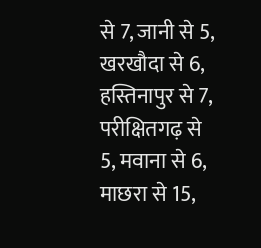से 7, जानी से 5, खरखौदा से 6, हस्तिनापुर से 7, परीक्षितगढ़ से 5, मवाना से 6, माछरा से 15,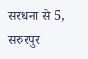सरधना से 5, सरुरपुर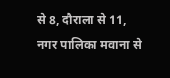से 8, दौराला से 11, नगर पालिका मवाना से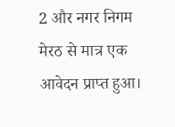2 और नगर निगम मेरठ से मात्र एक आवेदन प्राप्त हुआ।